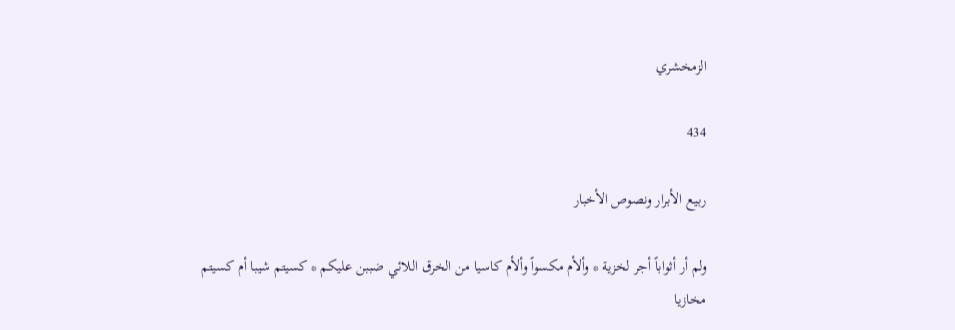الزمخشري

434

ربيع الأبرار ونصوص الأخبار

ولم أر أثواباً أجر لخزية * وألأم مكسواً وألأم كاسيا من الخرق اللائي ضببن عليكم * كسيتم شيبا أم كسيتم مخازيا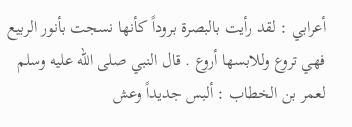أعرابي : لقد رأيت بالبصرة بروداً كأنها نسجت بأنور الربيع فهي تروع وللابسها أروع . قال النبي صلى الله عليه وسلم لعمر بن الخطاب : ألبس جديداً وعش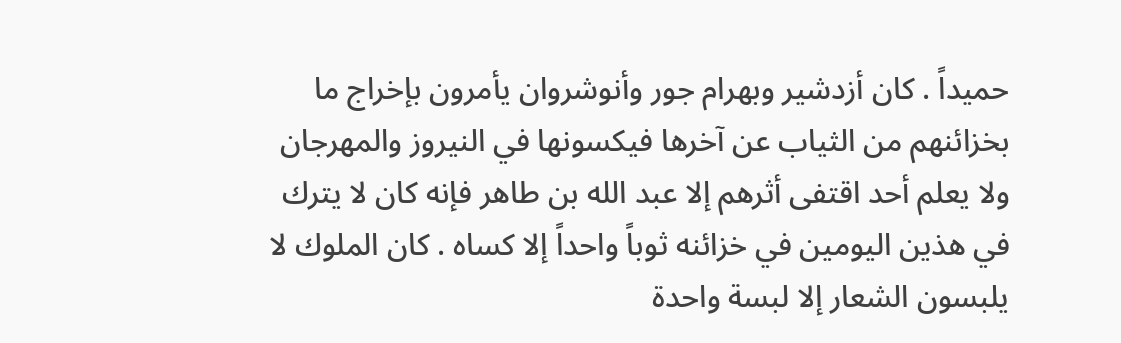حميداً . كان أزدشير وبهرام جور وأنوشروان يأمرون بإخراج ما بخزائنهم من الثياب عن آخرها فيكسونها في النيروز والمهرجان ولا يعلم أحد اقتفى أثرهم إلا عبد الله بن طاهر فإنه كان لا يترك في هذين اليومين في خزائنه ثوباً واحداً إلا كساه . كان الملوك لا يلبسون الشعار إلا لبسة واحدة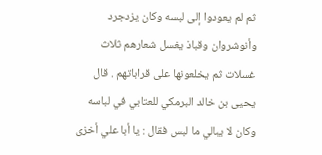ثم لم يعودوا إلى لبسه وكان يزدجرد وأنوشروان وقباذ يغسل شعارهم ثلاث غسلات ثم يخلعونها على قراباتهم . قال يحيى بن خالد البرمكي للعتابي في لباسه وكان لا يبالي ما لبس فقال : يا أبا علي أخزى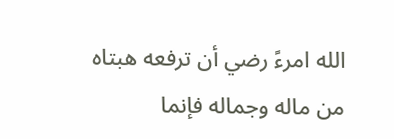الله امرءً رضي أن ترفعه هبتاه من ماله وجماله فإنما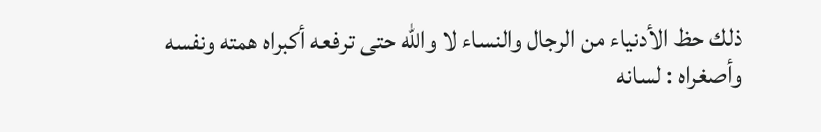ذلك حظ الأدنياء من الرجال والنساء لا والله حتى ترفعه أكبراه همته ونفسه وأصغراه : لسانه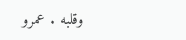وقلبه . عمرو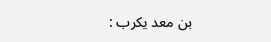بن معد يكرب :